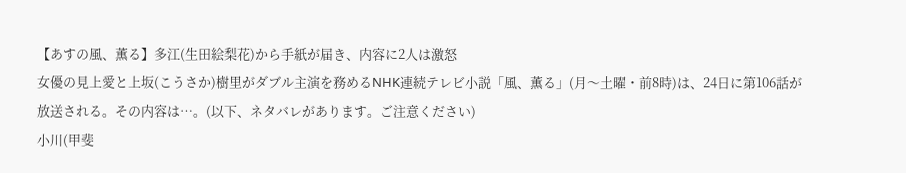【あすの風、薫る】多江(生田絵梨花)から手紙が届き、内容に2人は激怒
女優の見上愛と上坂(こうさか)樹里がダブル主演を務めるNHK連続テレビ小説「風、薫る」(月〜土曜・前8時)は、24日に第106話が放送される。その内容は…。(以下、ネタバレがあります。ご注意ください)
小川(甲斐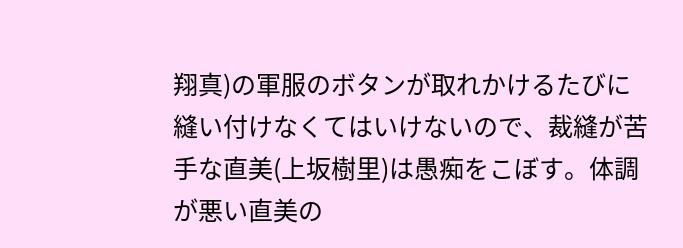翔真)の軍服のボタンが取れかけるたびに縫い付けなくてはいけないので、裁縫が苦手な直美(上坂樹里)は愚痴をこぼす。体調が悪い直美の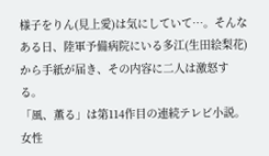様子をりん(見上愛)は気にしていて…。そんなある日、陸軍予備病院にいる多江(生田絵梨花)から手紙が届き、その内容に二人は激怒する。
「風、薫る」は第114作目の連続テレビ小説。女性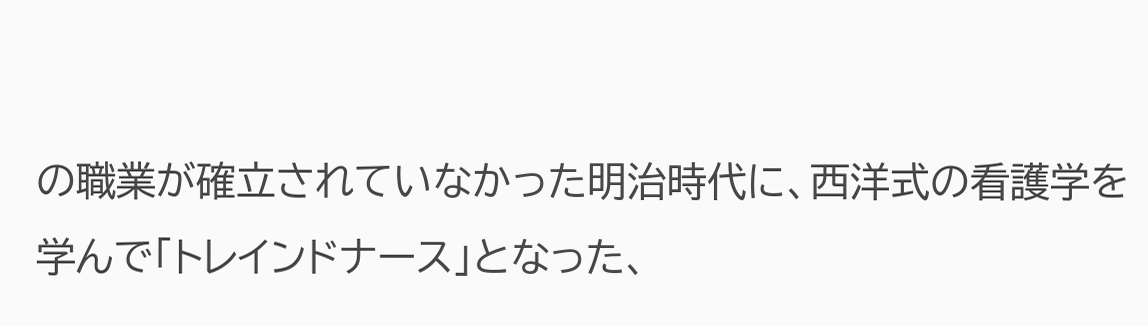の職業が確立されていなかった明治時代に、西洋式の看護学を学んで「トレインドナース」となった、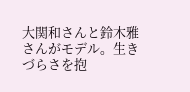大関和さんと鈴木雅さんがモデル。生きづらさを抱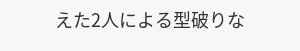えた2人による型破りな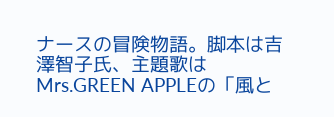ナースの冒険物語。脚本は吉澤智子氏、主題歌はMrs.GREEN APPLEの「風と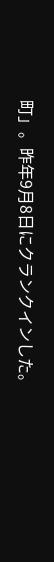町」。昨年9月8日にクランクインした。